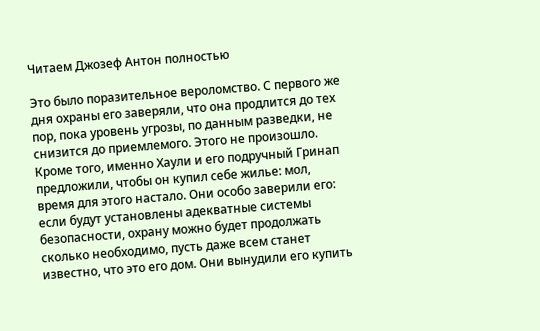Читаем Джозеф Антон полностью

Это было поразительное вероломство. С первого же дня охраны его заверяли, что она продлится до тех пор, пока уровень угрозы, по данным разведки, не снизится до приемлемого. Этого не произошло. Кроме того, именно Хаули и его подручный Гринап предложили, чтобы он купил себе жилье: мол, время для этого настало. Они особо заверили его: если будут установлены адекватные системы безопасности, охрану можно будет продолжать сколько необходимо, пусть даже всем станет известно, что это его дом. Они вынудили его купить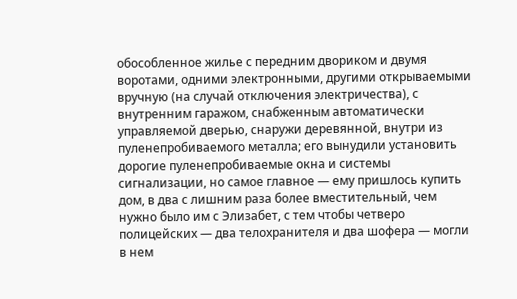обособленное жилье с передним двориком и двумя воротами, одними электронными, другими открываемыми вручную (на случай отключения электричества), с внутренним гаражом, снабженным автоматически управляемой дверью, снаружи деревянной, внутри из пуленепробиваемого металла; его вынудили установить дорогие пуленепробиваемые окна и системы сигнализации, но самое главное — ему пришлось купить дом, в два с лишним раза более вместительный, чем нужно было им с Элизабет, с тем чтобы четверо полицейских — два телохранителя и два шофера — могли в нем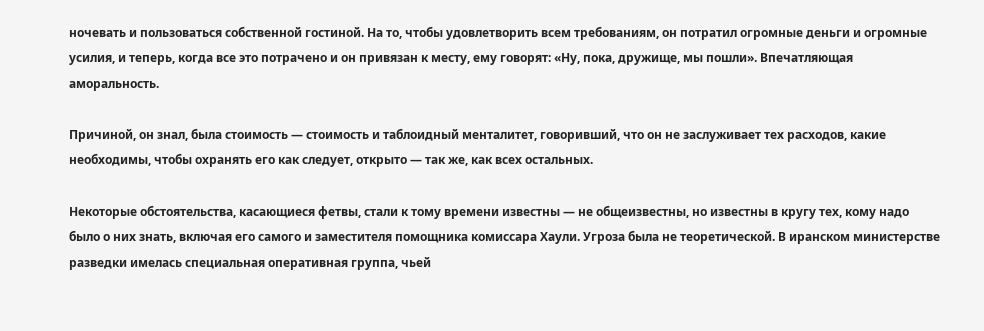ночевать и пользоваться собственной гостиной. На то, чтобы удовлетворить всем требованиям, он потратил огромные деньги и огромные усилия, и теперь, когда все это потрачено и он привязан к месту, ему говорят: «Ну, пока, дружище, мы пошли». Впечатляющая аморальность.

Причиной, он знал, была стоимость — стоимость и таблоидный менталитет, говоривший, что он не заслуживает тех расходов, какие необходимы, чтобы охранять его как следует, открыто — так же, как всех остальных.

Некоторые обстоятельства, касающиеся фетвы, стали к тому времени известны — не общеизвестны, но известны в кругу тех, кому надо было о них знать, включая его самого и заместителя помощника комиссара Хаули. Угроза была не теоретической. В иранском министерстве разведки имелась специальная оперативная группа, чьей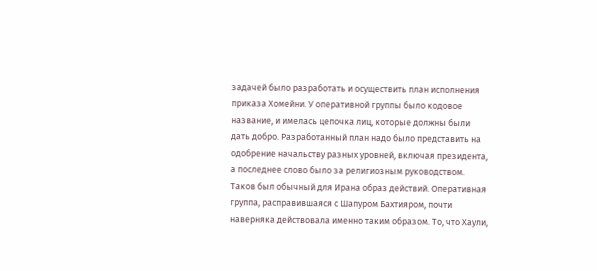задачей было разработать и осуществить план исполнения приказа Хомейни. У оперативной группы было кодовое название, и имелась цепочка лиц, которые должны были дать добро. Разработанный план надо было представить на одобрение начальству разных уровней, включая президента, а последнее слово было за религиозным руководством. Таков был обычный для Ирана образ действий. Оперативная группа, расправившаяся с Шапуром Бахтияром, почти наверняка действовала именно таким образом. То, что Хаули,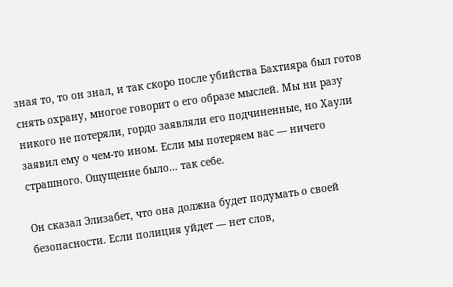зная то, то он знал, и так скоро после убийства Бахтияра был готов снять охрану, многое говорит о его образе мыслей. Мы ни разу никого не потеряли, гордо заявляли его подчиненные, но Хаули заявил ему о чем-то ином. Если мы потеряем вас — ничего страшного. Ощущение было… так себе.

Он сказал Элизабет, что она должна будет подумать о своей безопасности. Если полиция уйдет — нет слов,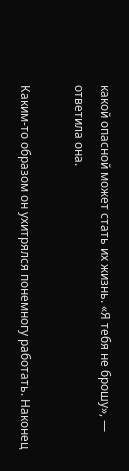какой опасной может стать их жизнь. «Я тебя не брошу», — ответила она.

Каким-то образом он ухитрялся понемногу работать. Наконец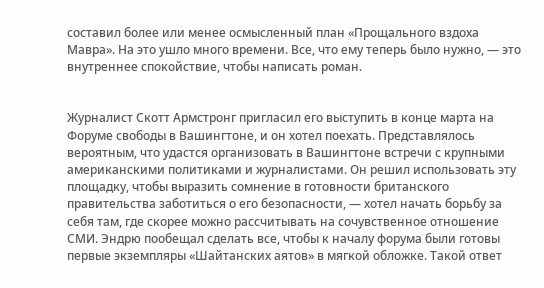составил более или менее осмысленный план «Прощального вздоха Мавра». На это ушло много времени. Все, что ему теперь было нужно, — это внутреннее спокойствие, чтобы написать роман.


Журналист Скотт Армстронг пригласил его выступить в конце марта на Форуме свободы в Вашингтоне, и он хотел поехать. Представлялось вероятным, что удастся организовать в Вашингтоне встречи с крупными американскими политиками и журналистами. Он решил использовать эту площадку, чтобы выразить сомнение в готовности британского правительства заботиться о его безопасности, — хотел начать борьбу за себя там, где скорее можно рассчитывать на сочувственное отношение СМИ. Эндрю пообещал сделать все, чтобы к началу форума были готовы первые экземпляры «Шайтанских аятов» в мягкой обложке. Такой ответ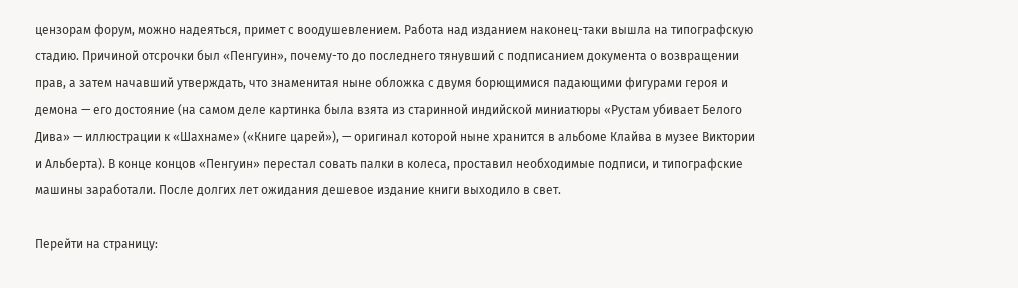цензорам форум, можно надеяться, примет с воодушевлением. Работа над изданием наконец-таки вышла на типографскую стадию. Причиной отсрочки был «Пенгуин», почему-то до последнего тянувший с подписанием документа о возвращении прав, а затем начавший утверждать, что знаменитая ныне обложка с двумя борющимися падающими фигурами героя и демона — его достояние (на самом деле картинка была взята из старинной индийской миниатюры «Рустам убивает Белого Дива» — иллюстрации к «Шахнаме» («Книге царей»), — оригинал которой ныне хранится в альбоме Клайва в музее Виктории и Альберта). В конце концов «Пенгуин» перестал совать палки в колеса, проставил необходимые подписи, и типографские машины заработали. После долгих лет ожидания дешевое издание книги выходило в свет.

Перейти на страницу: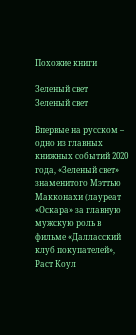Похожие книги

Зеленый свет
Зеленый свет

Впервые на русском – одно из главных книжных событий 2020 года, «Зеленый свет» знаменитого Мэттью Макконахи (лауреат «Оскара» за главную мужскую роль в фильме «Далласский клуб покупателей», Раст Коул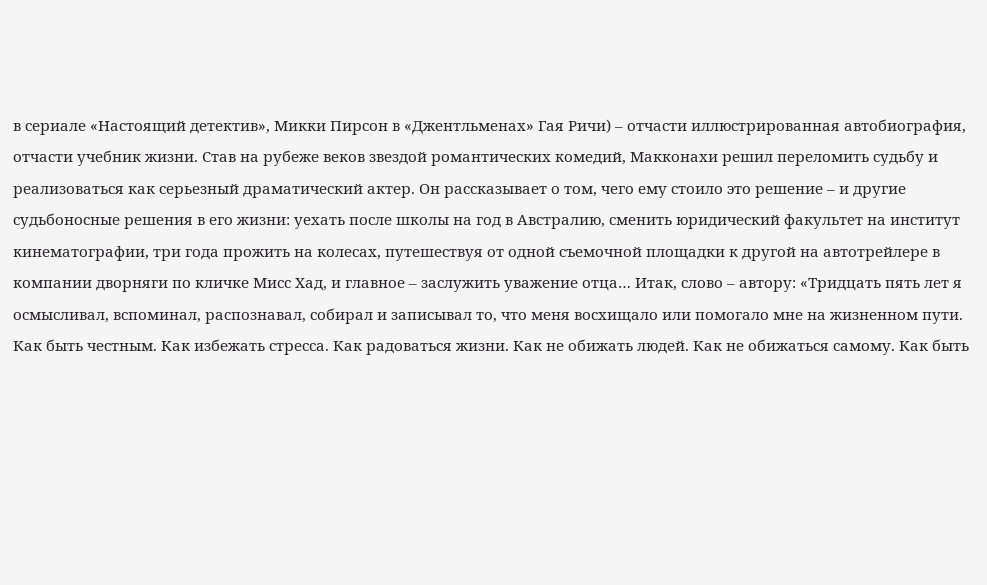в сериале «Настоящий детектив», Микки Пирсон в «Джентльменах» Гая Ричи) – отчасти иллюстрированная автобиография, отчасти учебник жизни. Став на рубеже веков звездой романтических комедий, Макконахи решил переломить судьбу и реализоваться как серьезный драматический актер. Он рассказывает о том, чего ему стоило это решение – и другие судьбоносные решения в его жизни: уехать после школы на год в Австралию, сменить юридический факультет на институт кинематографии, три года прожить на колесах, путешествуя от одной съемочной площадки к другой на автотрейлере в компании дворняги по кличке Мисс Хад, и главное – заслужить уважение отца… Итак, слово – автору: «Тридцать пять лет я осмысливал, вспоминал, распознавал, собирал и записывал то, что меня восхищало или помогало мне на жизненном пути. Как быть честным. Как избежать стресса. Как радоваться жизни. Как не обижать людей. Как не обижаться самому. Как быть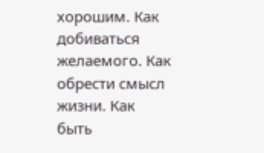хорошим. Как добиваться желаемого. Как обрести смысл жизни. Как быть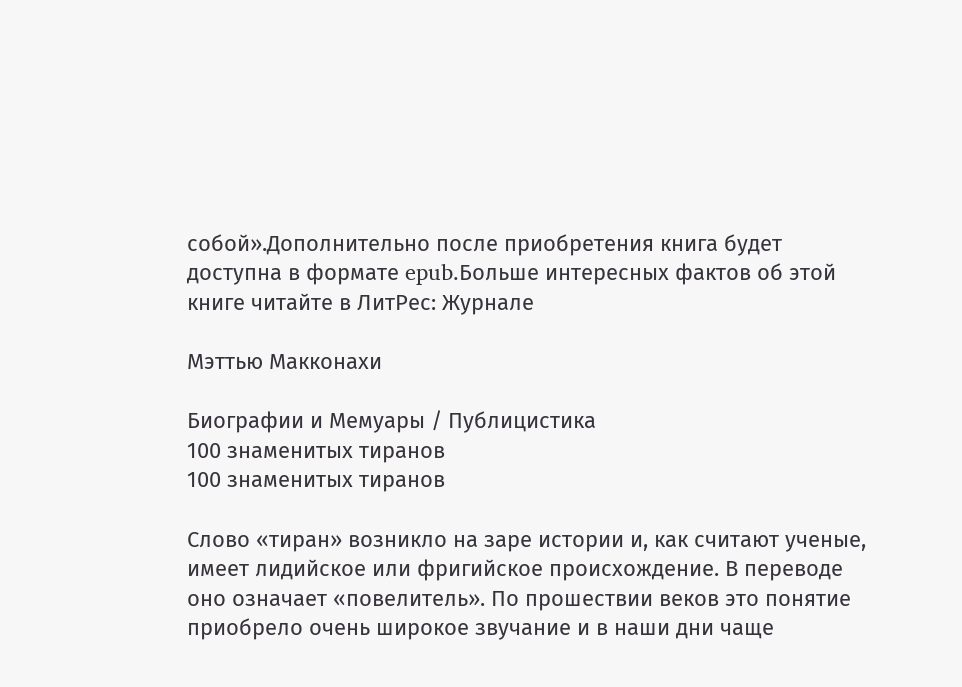собой».Дополнительно после приобретения книга будет доступна в формате epub.Больше интересных фактов об этой книге читайте в ЛитРес: Журнале

Мэттью Макконахи

Биографии и Мемуары / Публицистика
100 знаменитых тиранов
100 знаменитых тиранов

Слово «тиран» возникло на заре истории и, как считают ученые, имеет лидийское или фригийское происхождение. В переводе оно означает «повелитель». По прошествии веков это понятие приобрело очень широкое звучание и в наши дни чаще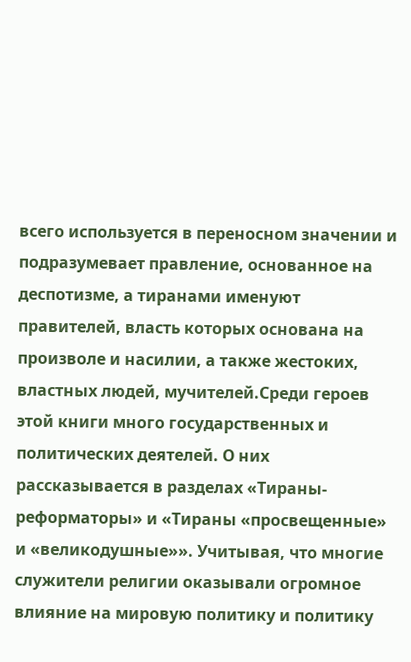всего используется в переносном значении и подразумевает правление, основанное на деспотизме, а тиранами именуют правителей, власть которых основана на произволе и насилии, а также жестоких, властных людей, мучителей.Среди героев этой книги много государственных и политических деятелей. О них рассказывается в разделах «Тираны-реформаторы» и «Тираны «просвещенные» и «великодушные»». Учитывая, что многие служители религии оказывали огромное влияние на мировую политику и политику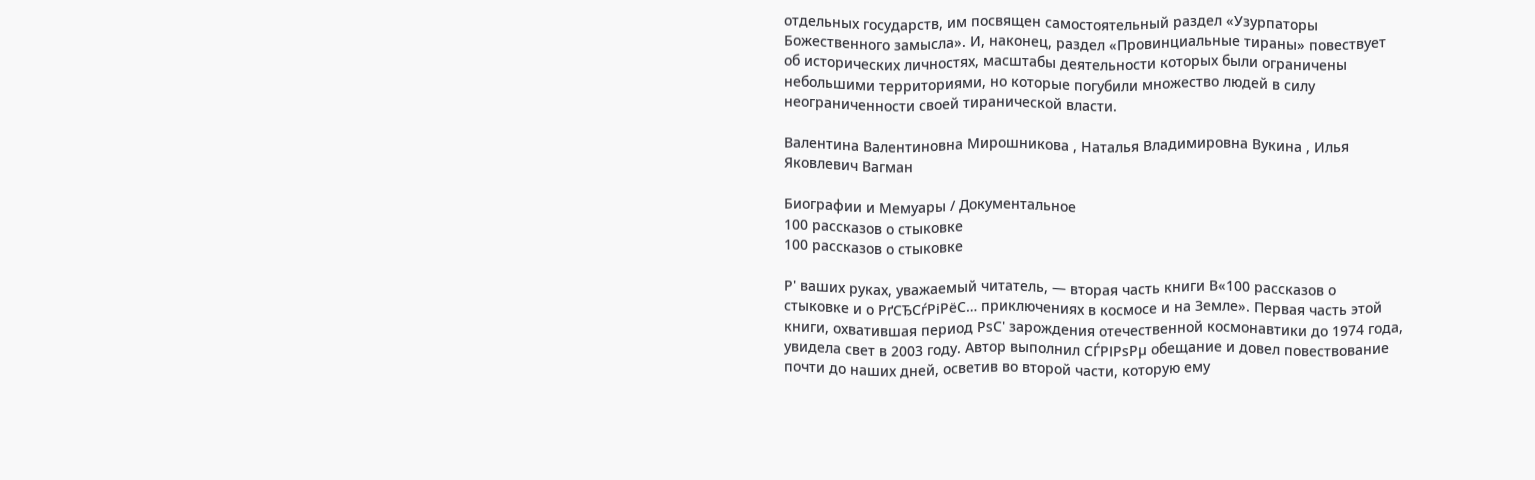отдельных государств, им посвящен самостоятельный раздел «Узурпаторы Божественного замысла». И, наконец, раздел «Провинциальные тираны» повествует об исторических личностях, масштабы деятельности которых были ограничены небольшими территориями, но которые погубили множество людей в силу неограниченности своей тиранической власти.

Валентина Валентиновна Мирошникова , Наталья Владимировна Вукина , Илья Яковлевич Вагман

Биографии и Мемуары / Документальное
100 рассказов о стыковке
100 рассказов о стыковке

Р' ваших руках, уважаемый читатель, — вторая часть книги В«100 рассказов о стыковке и о РґСЂСѓРіРёС… приключениях в космосе и на Земле». Первая часть этой книги, охватившая период РѕС' зарождения отечественной космонавтики до 1974 года, увидела свет в 2003 году. Автор выполнил СЃРІРѕРµ обещание и довел повествование почти до наших дней, осветив во второй части, которую ему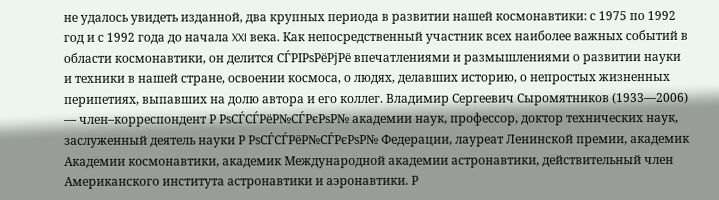не удалось увидеть изданной, два крупных периода в развитии нашей космонавтики: с 1975 по 1992 год и с 1992 года до начала XXI века. Как непосредственный участник всех наиболее важных событий в области космонавтики, он делится СЃРІРѕРёРјРё впечатлениями и размышлениями о развитии науки и техники в нашей стране, освоении космоса, о людях, делавших историю, о непростых жизненных перипетиях, выпавших на долю автора и его коллег. Владимир Сергеевич Сыромятников (1933—2006) — член–корреспондент Р РѕСЃСЃРёР№СЃРєРѕР№ академии наук, профессор, доктор технических наук, заслуженный деятель науки Р РѕСЃСЃРёР№СЃРєРѕР№ Федерации, лауреат Ленинской премии, академик Академии космонавтики, академик Международной академии астронавтики, действительный член Американского института астронавтики и аэронавтики. Р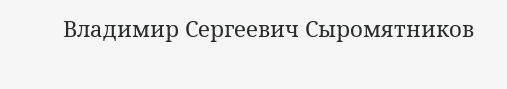Владимир Сергеевич Сыромятников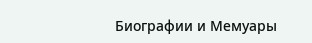Биографии и Мемуары